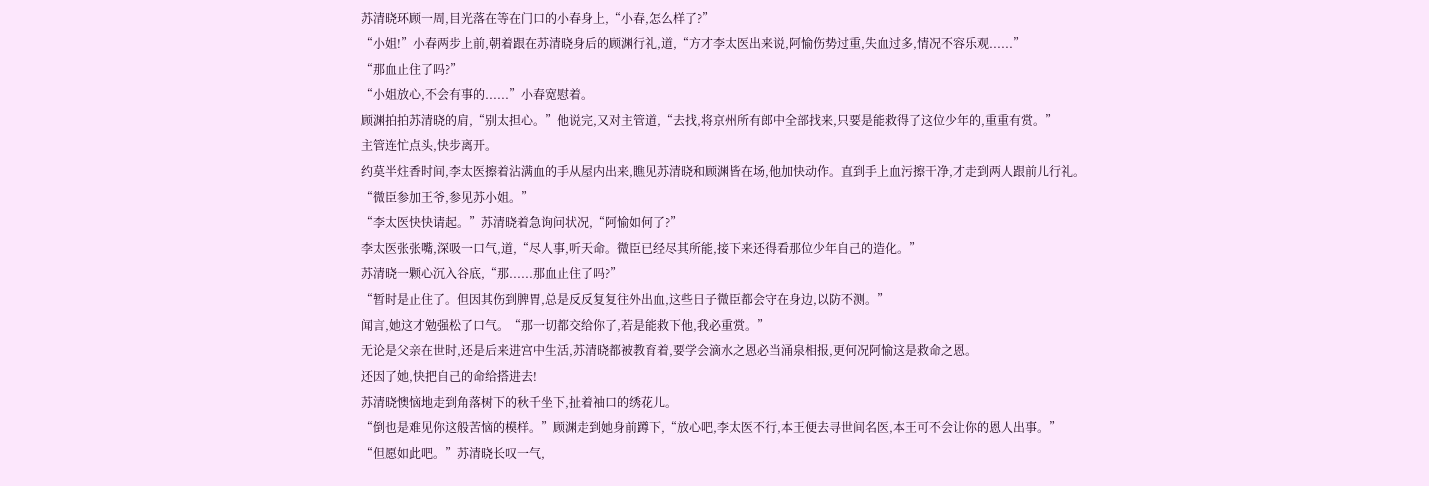苏清晓环顾一周,目光落在等在门口的小春身上,“小春,怎么样了?”
“小姐!”小春两步上前,朝着跟在苏清晓身后的顾渊行礼,道,“方才李太医出来说,阿愉伤势过重,失血过多,情况不容乐观......”
“那血止住了吗?”
“小姐放心,不会有事的......”小春宽慰着。
顾渊拍拍苏清晓的肩,“别太担心。”他说完,又对主管道,“去找,将京州所有郎中全部找来,只要是能救得了这位少年的,重重有赏。”
主管连忙点头,快步离开。
约莫半炷香时间,李太医擦着沾满血的手从屋内出来,瞧见苏清晓和顾渊皆在场,他加快动作。直到手上血污擦干净,才走到两人跟前儿行礼。
“微臣参加王爷,参见苏小姐。”
“李太医快快请起。”苏清晓着急询问状况,“阿愉如何了?”
李太医张张嘴,深吸一口气,道,“尽人事,听天命。微臣已经尽其所能,接下来还得看那位少年自己的造化。”
苏清晓一颗心沉入谷底,“那......那血止住了吗?”
“暂时是止住了。但因其伤到脾胃,总是反反复复往外出血,这些日子微臣都会守在身边,以防不测。”
闻言,她这才勉强松了口气。“那一切都交给你了,若是能救下他,我必重赏。”
无论是父亲在世时,还是后来进宫中生活,苏清晓都被教育着,要学会滴水之恩必当涌泉相报,更何况阿愉这是救命之恩。
还因了她,快把自己的命给搭进去!
苏清晓懊恼地走到角落树下的秋千坐下,扯着袖口的绣花儿。
“倒也是难见你这般苦恼的模样。”顾渊走到她身前蹲下,“放心吧,李太医不行,本王便去寻世间名医,本王可不会让你的恩人出事。”
“但愿如此吧。”苏清晓长叹一气,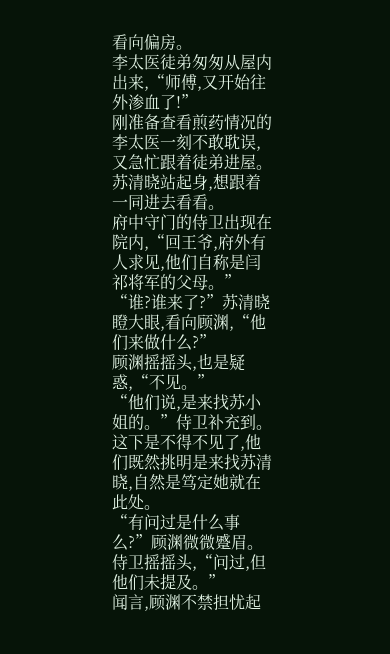看向偏房。
李太医徒弟匆匆从屋内出来,“师傅,又开始往外渗血了!”
刚准备查看煎药情况的李太医一刻不敢耽误,又急忙跟着徒弟进屋。
苏清晓站起身,想跟着一同进去看看。
府中守门的侍卫出现在院内,“回王爷,府外有人求见,他们自称是闫祁将军的父母。”
“谁?谁来了?”苏清晓瞪大眼,看向顾渊,“他们来做什么?”
顾渊摇摇头,也是疑惑,“不见。”
“他们说,是来找苏小姐的。”侍卫补充到。
这下是不得不见了,他们既然挑明是来找苏清晓,自然是笃定她就在此处。
“有问过是什么事么?”顾渊微微蹙眉。
侍卫摇摇头,“问过,但他们未提及。”
闻言,顾渊不禁担忧起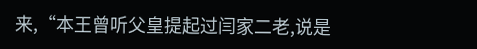来,“本王曾听父皇提起过闫家二老,说是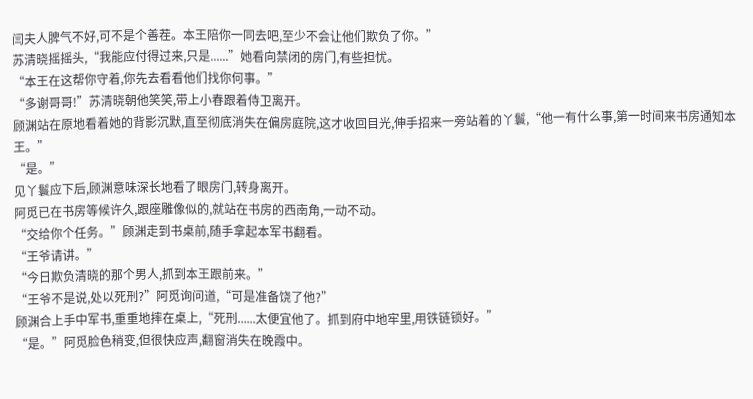闫夫人脾气不好,可不是个善茬。本王陪你一同去吧,至少不会让他们欺负了你。”
苏清晓摇摇头,“我能应付得过来,只是......”她看向禁闭的房门,有些担忧。
“本王在这帮你守着,你先去看看他们找你何事。”
“多谢哥哥!”苏清晓朝他笑笑,带上小春跟着侍卫离开。
顾渊站在原地看着她的背影沉默,直至彻底消失在偏房庭院,这才收回目光,伸手招来一旁站着的丫鬟,“他一有什么事,第一时间来书房通知本王。”
“是。”
见丫鬟应下后,顾渊意味深长地看了眼房门,转身离开。
阿觅已在书房等候许久,跟座雕像似的,就站在书房的西南角,一动不动。
“交给你个任务。”顾渊走到书桌前,随手拿起本军书翻看。
“王爷请讲。”
“今日欺负清晓的那个男人,抓到本王跟前来。”
“王爷不是说,处以死刑?”阿觅询问道,“可是准备饶了他?”
顾渊合上手中军书,重重地摔在桌上,“死刑......太便宜他了。抓到府中地牢里,用铁链锁好。”
“是。”阿觅脸色稍变,但很快应声,翻窗消失在晚霞中。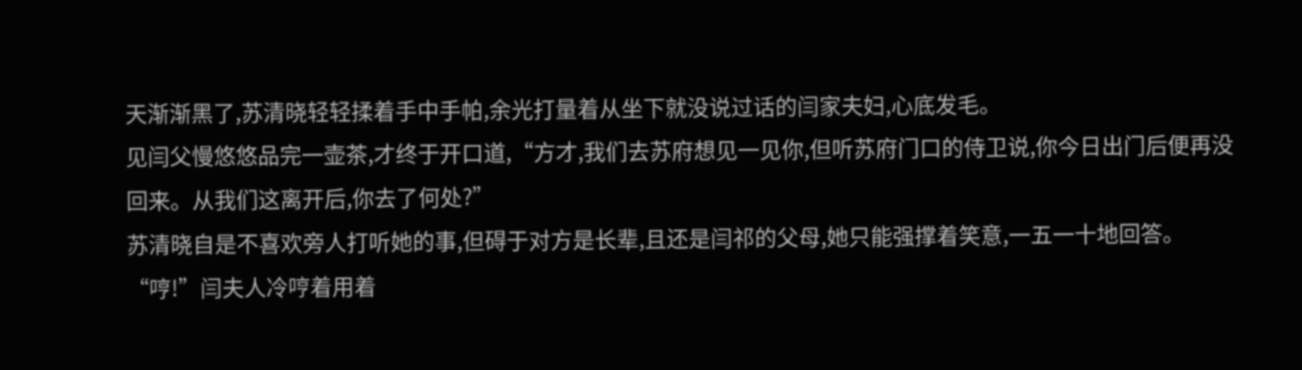天渐渐黑了,苏清晓轻轻揉着手中手帕,余光打量着从坐下就没说过话的闫家夫妇,心底发毛。
见闫父慢悠悠品完一壶茶,才终于开口道,“方才,我们去苏府想见一见你,但听苏府门口的侍卫说,你今日出门后便再没回来。从我们这离开后,你去了何处?”
苏清晓自是不喜欢旁人打听她的事,但碍于对方是长辈,且还是闫祁的父母,她只能强撑着笑意,一五一十地回答。
“哼!”闫夫人冷哼着用着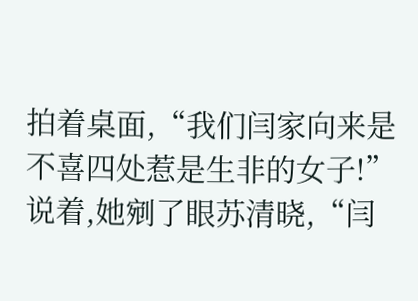拍着桌面,“我们闫家向来是不喜四处惹是生非的女子!”
说着,她剜了眼苏清晓,“闫